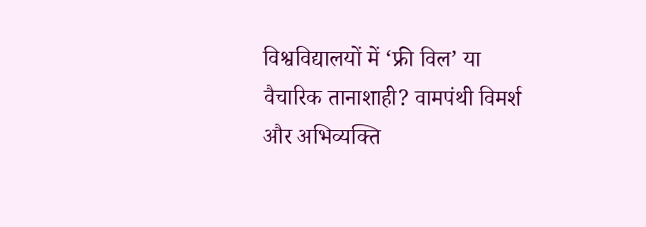विश्वविद्यालयों में ‘फ्री विल’ या वैचारिक तानाशाही? वामपंथी विमर्श और अभिव्यक्ति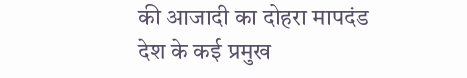की आजादी का दोहरा मापदंड
देश के कई प्रमुख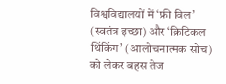विश्वविद्यालयों में ‘फ्री विल’ (स्वतंत्र इच्छा) और ‘क्रिटिकल थिंकिंग’ (आलोचनात्मक सोच) को लेकर बहस तेज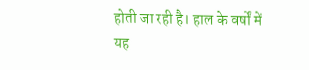होती जा रही है। हाल के वर्षों में यह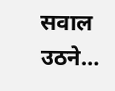सवाल उठने…